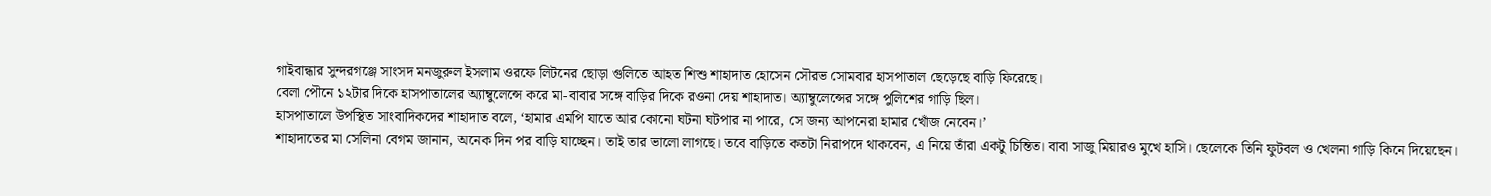গাইবান্ধার সুন্দরগঞ্জে সাংসদ মনজুরুল ইসলাম ওরফে লিটনের ছোড়া গুলিতে আহত শিশু শাহাদাত হোসেন সৌরভ সোমবার হাসপাতাল ছেড়েছে বাড়ি ফিরেছে।
বেলা পৌনে ১২টার দিকে হাসপাতালের অ্যাম্বুলেন্সে করে মা-বাবার সঙ্গে বাড়ির দিকে রওনা দেয় শাহাদাত। অ্যাম্বুলেন্সের সঙ্গে পুলিশের গাড়ি ছিল।
হাসপাতালে উপস্থিত সাংবাদিকদের শাহাদাত বলে, ‘হামার এমপি যাতে আর কোনো ঘটনা ঘটপার না পারে, সে জন্য আপনেরা হামার খোঁজ নেবেন।’
শাহাদাতের মা সেলিনা বেগম জানান, অনেক দিন পর বাড়ি যাচ্ছেন। তাই তার ভালো লাগছে। তবে বাড়িতে কতটা নিরাপদে থাকবেন, এ নিয়ে তাঁরা একটু চিন্তিত। বাবা সাজু মিয়ারও মুখে হাসি। ছেলেকে তিনি ফুটবল ও খেলনা গাড়ি কিনে দিয়েছেন।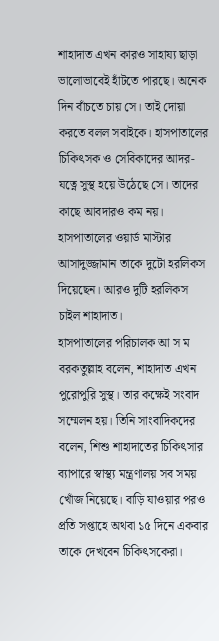শাহাদাত এখন কারও সাহায্য ছাড়া ভালোভাবেই হাঁটতে পারছে। অনেক দিন বাঁচতে চায় সে। তাই দোয়া করতে বলল সবাইকে। হাসপাতালের চিকিৎসক ও সেবিকাদের আদর-যত্নে সুস্থ হয়ে উঠেছে সে। তাদের কাছে আবদারও কম নয়। হাসপাতালের ওয়ার্ড মাস্টার আসাদুজ্জামান তাকে দুটো হরলিকস দিয়েছেন। আরও দুটি হরলিকস চাইল শাহাদাত।
হাসপাতালের পরিচালক আ স ম বরকতুল্লাহ বলেন, শাহাদাত এখন পুরোপুরি সুস্থ। তার কক্ষেই সংবাদ সম্মেলন হয়। তিনি সাংবাদিকদের বলেন, শিশু শাহাদাতের চিকিৎসার ব্যাপারে স্বাস্থ্য মন্ত্রণালয় সব সময় খোঁজ নিয়েছে। বাড়ি যাওয়ার পরও প্রতি সপ্তাহে অথবা ১৫ দিনে একবার তাকে দেখবেন চিকিৎসকেরা।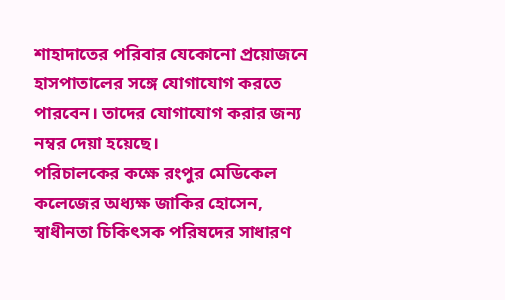শাহাদাতের পরিবার যেকোনো প্রয়োজনে হাসপাতালের সঙ্গে যোগাযোগ করতে পারবেন। তাদের যোগাযোগ করার জন্য নম্বর দেয়া হয়েছে।
পরিচালকের কক্ষে রংপুর মেডিকেল কলেজের অধ্যক্ষ জাকির হোসেন, স্বাধীনতা চিকিৎসক পরিষদের সাধারণ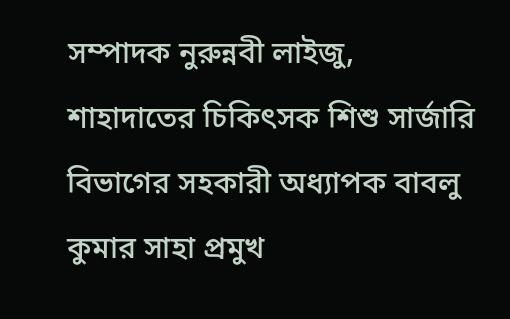সম্পাদক নুরুন্নবী লাইজু, শাহাদাতের চিকিৎসক শিশু সার্জারি বিভাগের সহকারী অধ্যাপক বাবলু কুমার সাহা প্রমুখ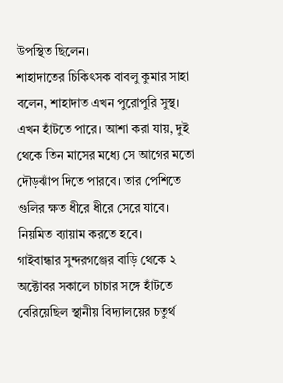উপস্থিত ছিলেন।
শাহাদাতের চিকিৎসক বাবলু কুমার সাহা বলেন, শাহাদাত এখন পুরোপুরি সুস্থ। এখন হাঁটতে পারে। আশা করা যায়, দুই থেকে তিন মাসের মধ্যে সে আগের মতো দৌড়ঝাঁপ দিতে পারবে। তার পেশিতে গুলির ক্ষত ধীরে ধীরে সেরে যাবে। নিয়মিত ব্যায়াম করতে হবে।
গাইবান্ধার সুন্দরগঞ্জের বাড়ি থেকে ২ অক্টোবর সকালে চাচার সঙ্গে হাঁটতে বেরিয়েছিল স্থানীয় বিদ্যালয়ের চতুর্থ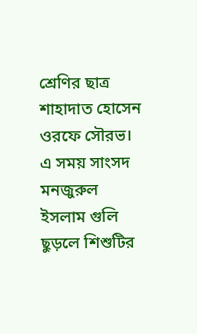শ্রেণির ছাত্র শাহাদাত হোসেন ওরফে সৌরভ। এ সময় সাংসদ মনজুরুল ইসলাম গুলি ছুড়লে শিশুটির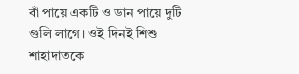বাঁ পায়ে একটি ও ডান পায়ে দুটি গুলি লাগে। ওই দিনই শিশু শাহাদাতকে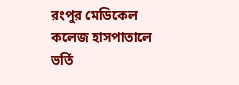রংপুর মেডিকেল কলেজ হাসপাতালে ভর্তি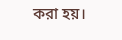করা হয়।